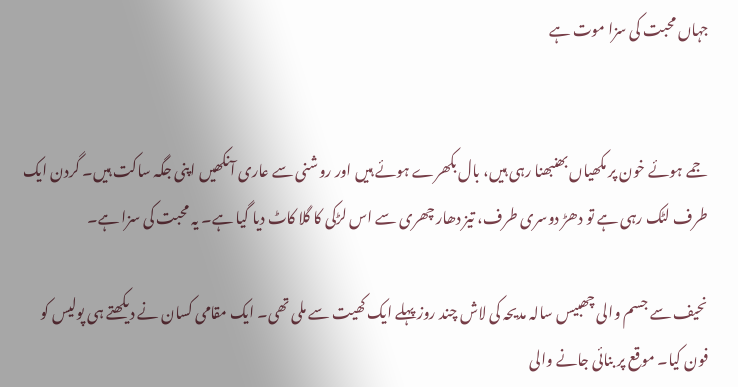جہاں محبت کی سزا موت ہے


جمے ہوئے خون پر مکھیاں بھنبھنا رہی ہیں، بال بکھرے ہوئے ہیں اور روشنی سے عاری آنکھیں اپنی جگہ ساکت ہیں۔ گردن ایک طرف لٹک رہی ہے تو دھڑ دوسری طرف، تیز دھار چھری سے اس لڑکی کا گلا کاٹ دیا گیا ہے۔ یہ محبت کی سزا ہے۔

نحیف سے جسم والی چھبیس سالہ مدیحہ کی لاش چند روز پہلے ایک کھیت سے ملی تھی۔ ایک مقامی کسان نے دیکھتے ہی پولیس کو فون کیا۔ موقع پر بنائی جانے والی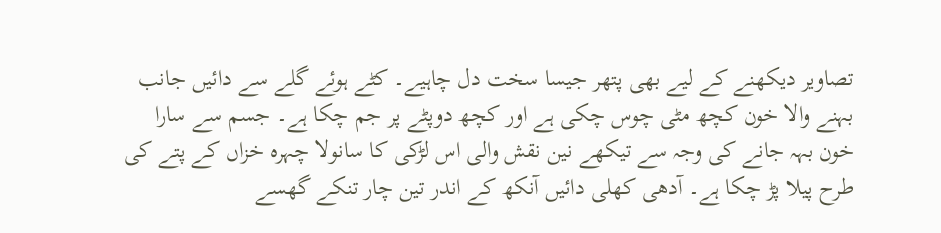تصاویر دیکھنے کے لیے بھی پتھر جیسا سخت دل چاہیے۔ کٹے ہوئے گلے سے دائیں جانب بہنے والا خون کچھ مٹی چوس چکی ہے اور کچھ دوپٹے پر جم چکا ہے۔ جسم سے سارا خون بہہ جانے کی وجہ سے تیکھے نین نقش والی اس لڑکی کا سانولا چہرہ خزاں کے پتے کی طرح پیلا پڑ چکا ہے۔ آدھی کھلی دائیں آنکھ کے اندر تین چار تنکے گھسے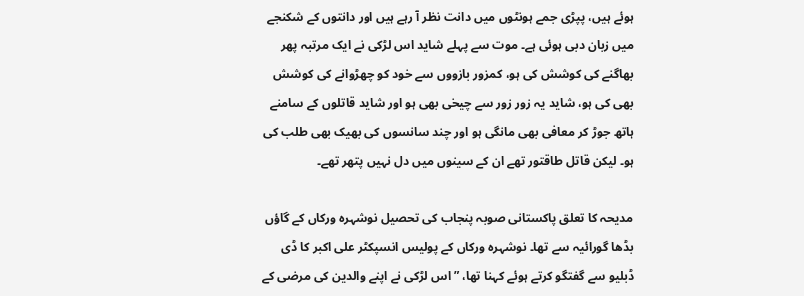ہوئے ہیں، پپڑی جمے ہونٹوں میں دانت نظر آ رہے ہیں اور دانتوں کے شکنجے میں زبان دبی ہوئی ہے۔ موت سے پہلے شاید اس لڑکی نے ایک مرتبہ پھر بھاگنے کی کوشش کی ہو، کمزور بازووں سے خود کو چھڑوانے کی کوشش بھی کی ہو، شاید یہ زور زور سے چیخی بھی ہو اور شاید قاتلوں کے سامنے ہاتھ جوڑ کر معافی بھی مانگی ہو اور چند سانسوں کی بھیک بھی طلب کی ہو۔ لیکن قاتل طاقتور تھے ان کے سینوں میں دل نہیں پتھر تھے۔

مدیحہ کا تعلق پاکستانی صوبہ پنجاب کی تحصیل نوشہرہ ورکاں کے گاؤں بڈھا گورائیہ سے تھا۔ نوشہرہ ورکاں کے پولیس انسپکٹر علی اکبر کا ڈی ڈبلیو سے گفتگو کرتے ہوئے کہنا تھا، ”اس لڑکی نے اپنے والدین کی مرضی کے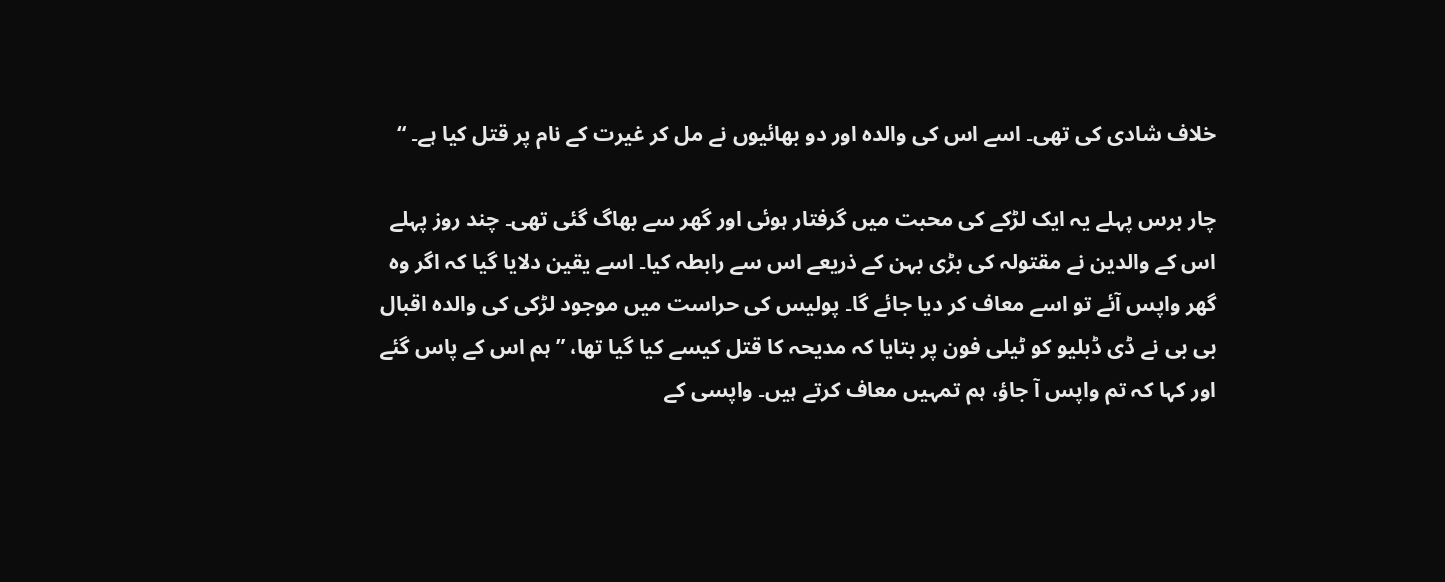خلاف شادی کی تھی۔ اسے اس کی والدہ اور دو بھائیوں نے مل کر غیرت کے نام پر قتل کیا ہے۔ “

چار برس پہلے یہ ایک لڑکے کی محبت میں گرفتار ہوئی اور گھر سے بھاگ گئی تھی۔ چند روز پہلے اس کے والدین نے مقتولہ کی بڑی بہن کے ذریعے اس سے رابطہ کیا۔ اسے یقین دلایا گیا کہ اگر وہ گھر واپس آئے تو اسے معاف کر دیا جائے گا۔ پولیس کی حراست میں موجود لڑکی کی والدہ اقبال بی بی نے ڈی ڈبلیو کو ٹیلی فون پر بتایا کہ مدیحہ کا قتل کیسے کیا گیا تھا، ”ہم اس کے پاس گئے اور کہا کہ تم واپس آ جاؤ، ہم تمہیں معاف کرتے ہیں۔ واپسی کے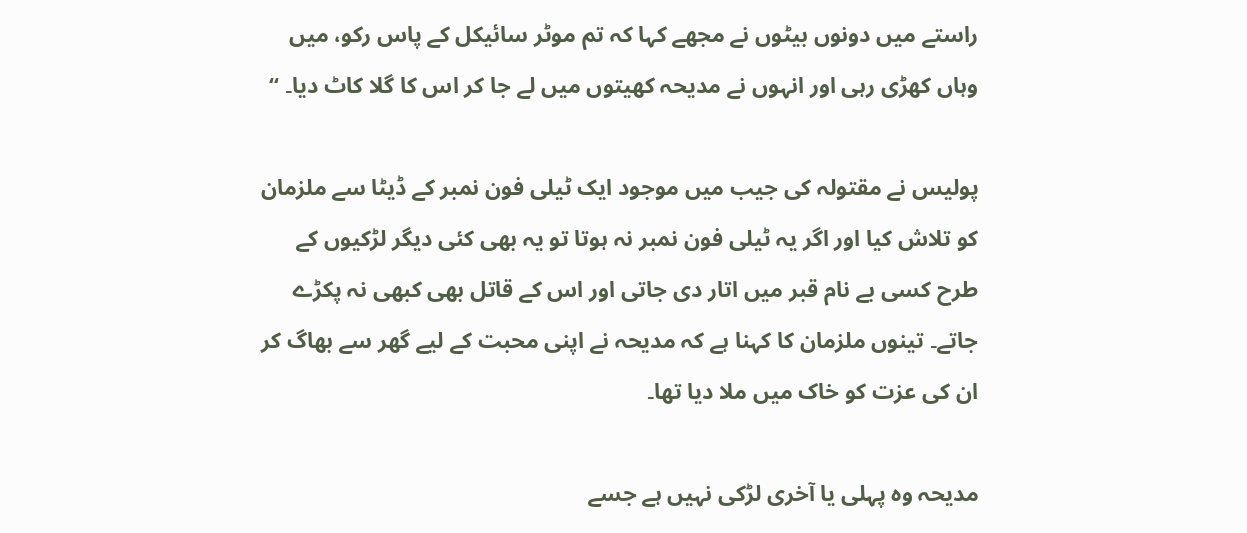راستے میں دونوں بیٹوں نے مجھے کہا کہ تم موٹر سائیکل کے پاس رکو، میں وہاں کھڑی رہی اور انہوں نے مدیحہ کھیتوں میں لے جا کر اس کا گلا کاٹ دیا۔ “

پولیس نے مقتولہ کی جیب میں موجود ایک ٹیلی فون نمبر کے ڈیٹا سے ملزمان کو تلاش کیا اور اگر یہ ٹیلی فون نمبر نہ ہوتا تو یہ بھی کئی دیگر لڑکیوں کے طرح کسی بے نام قبر میں اتار دی جاتی اور اس کے قاتل بھی کبھی نہ پکڑے جاتے۔ تینوں ملزمان کا کہنا ہے کہ مدیحہ نے اپنی محبت کے لیے گھر سے بھاگ کر ان کی عزت کو خاک میں ملا دیا تھا۔

مدیحہ وہ پہلی یا آخری لڑکی نہیں ہے جسے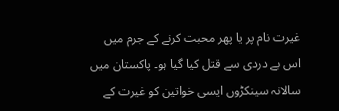غیرت نام پر یا پھر محبت کرنے کے جرم میں اس بے دردی سے قتل کیا گیا ہو۔ پاکستان میں سالانہ سینکڑوں ایسی خواتین کو غیرت کے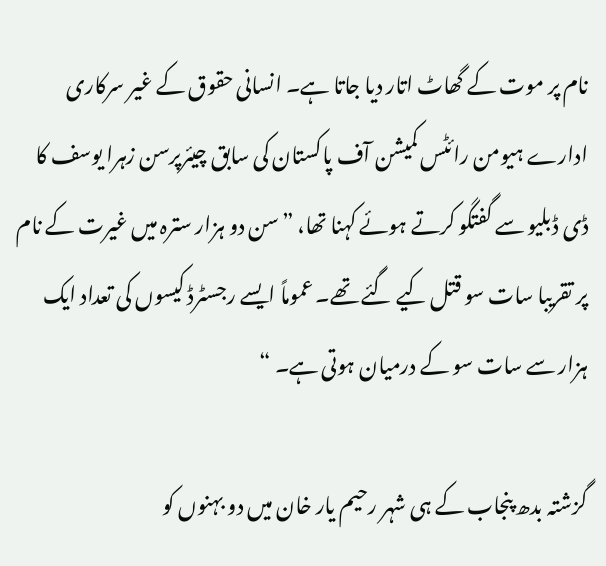نام پر موت کے گھاٹ اتار دیا جاتا ہے۔ انسانی حقوق کے غیر سرکاری ادارے ہیومن رائٹس کمیشن آف پاکستان کی سابق چیئرپرسن زہرا یوسف کا ڈی ڈبلیو سے گفتگو کرتے ہوئے کہنا تھا، ”سن دو ہزار سترہ میں غیرت کے نام پر تقریبا سات سو قتل کیے گئے تھے۔ عموماً ایسے رجسٹرڈ کیسوں کی تعداد ایک ہزار سے سات سو کے درمیان ہوتی ہے۔ “

گزشتہ بدھ پنجاب کے ہی شہر رحیم یار خان میں دو بہنوں کو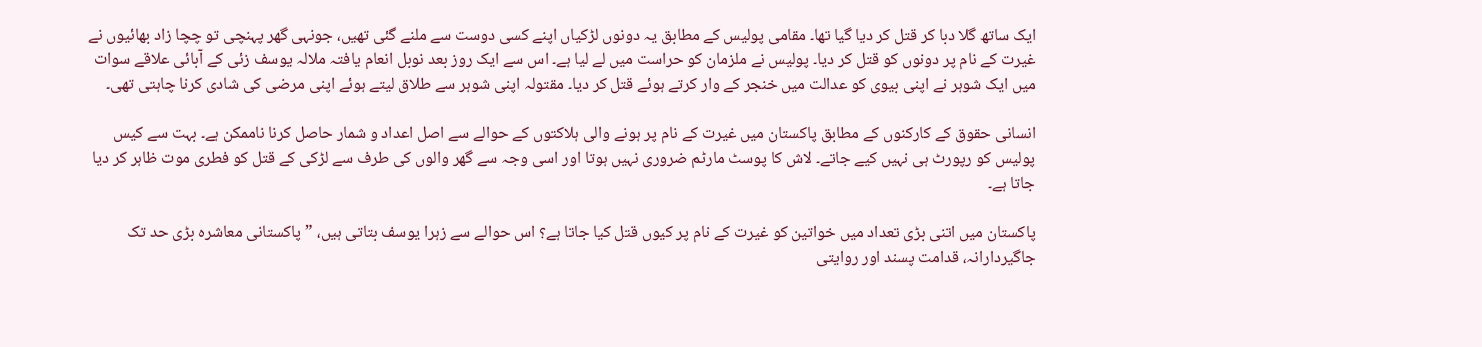ایک ساتھ گلا دبا کر قتل کر دیا گیا تھا۔ مقامی پولیس کے مطابق یہ دونوں لڑکیاں اپنے کسی دوست سے ملنے گئی تھیں، جونہی گھر پہنچی تو چچا زاد بھائیوں نے غیرت کے نام پر دونوں کو قتل کر دیا۔ پولیس نے ملزمان کو حراست میں لے لیا ہے۔ اس سے ایک روز بعد نوبل انعام یافتہ ملالہ یوسف زئی کے آبائی علاقے سوات میں ایک شوہر نے اپنی بیوی کو عدالت میں خنجر کے وار کرتے ہوئے قتل کر دیا۔ مقتولہ اپنی شوہر سے طلاق لیتے ہوئے اپنی مرضی کی شادی کرنا چاہتی تھی۔

انسانی حقوق کے کارکنوں کے مطابق پاکستان میں غیرت کے نام پر ہونے والی ہلاکتوں کے حوالے سے اصل اعداد و شمار حاصل کرنا ناممکن ہے۔ بہت سے کیس پولیس کو رپورٹ ہی نہیں کیے جاتے۔ لاش کا پوسٹ مارٹم ضروری نہیں ہوتا اور اسی وجہ سے گھر والوں کی طرف سے لڑکی کے قتل کو فطری موت ظاہر کر دیا جاتا ہے۔

پاکستان میں اتنی بڑی تعداد میں خواتین کو غیرت کے نام پر کیوں قتل کیا جاتا ہے؟ اس حوالے سے زہرا یوسف بتاتی ہیں، ”پاکستانی معاشرہ بڑی حد تک جاگیردارانہ، قدامت پسند اور روایتی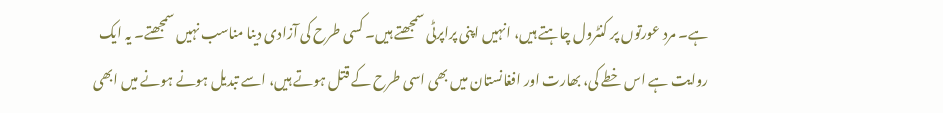ہے۔ مرد عورتوں پر کنٹرول چاہتے ہیں، انہیں اپنی پراپرٹی سمجھتے ہیں۔ کسی طرح کی آزادی دینا مناسب نہیں سمجھتے۔ یہ ایک روایت ہے اس خطے کی، بھارت اور افغانستان میں بھی اسی طرح کے قتل ہوتے ہیں، اسے تبدیل ہونے ہونے میں ابھی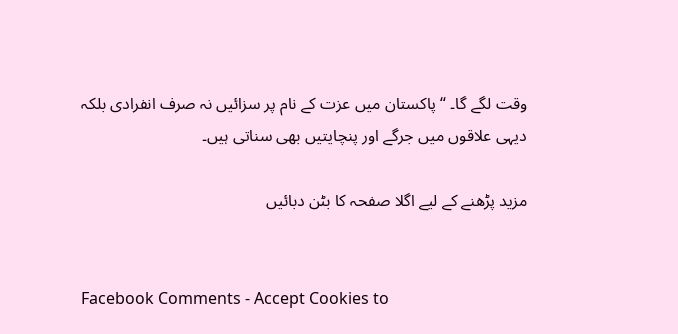وقت لگے گا۔ “ پاکستان میں عزت کے نام پر سزائیں نہ صرف انفرادی بلکہ دیہی علاقوں میں جرگے اور پنچایتیں بھی سناتی ہیں۔

مزید پڑھنے کے لیے اگلا صفحہ کا بٹن دبائیں


Facebook Comments - Accept Cookies to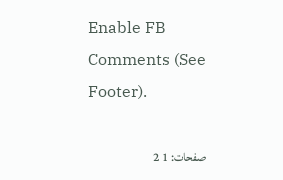Enable FB Comments (See Footer).

صفحات: 1 2